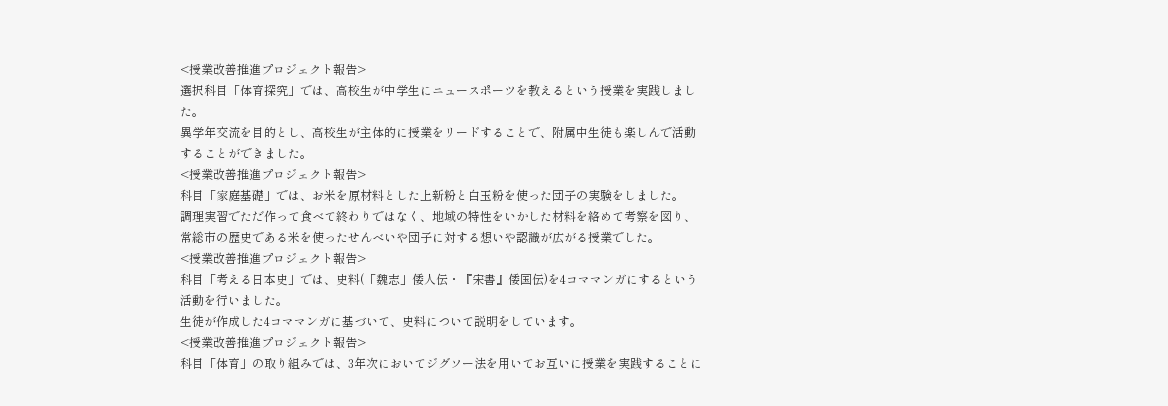<授業改善推進プロジェクト報告>
選択科目「体育探究」では、高校生が中学生にニュースポーツを教えるという授業を実践しました。
異学年交流を目的とし、高校生が主体的に授業をリードすることで、附属中生徒も楽しんで活動することができました。
<授業改善推進プロジェクト報告>
科目「家庭基礎」では、お米を原材料とした上新粉と白玉粉を使った団子の実験をしました。
調理実習でただ作って食べて終わりではなく、地域の特性をいかした材料を絡めて考察を図り、常総市の歴史である米を使ったせんべいや団子に対する想いや認識が広がる授業でした。
<授業改善推進プロジェクト報告>
科目「考える日本史」では、史料(「魏志」倭人伝・『宋書』倭国伝)を4コママンガにするという活動を行いました。
生徒が作成した4コママンガに基づいて、史料について説明をしています。
<授業改善推進プロジェクト報告>
科目「体育」の取り組みでは、3年次においてジグソー法を用いてお互いに授業を実践することに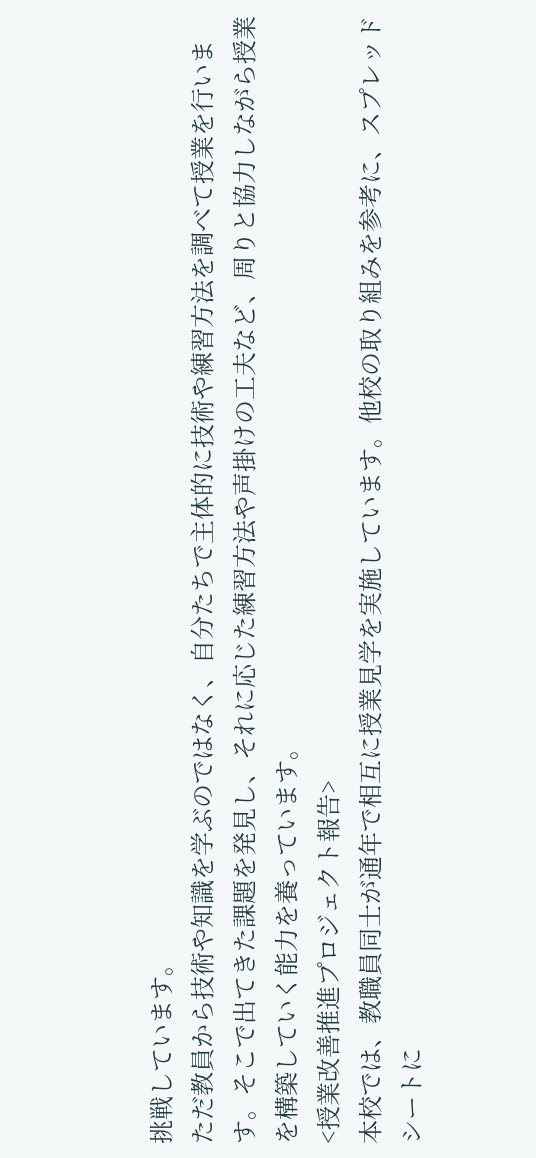挑戦しています。
ただ教員から技術や知識を学ぶのではなく、自分たちで主体的に技術や練習方法を調べて授業を行います。そこで出てきた課題を発見し、それに応じた練習方法や声掛けの工夫など、周りと協力しながら授業を構築していく能力を養っています。
<授業改善推進プロジェクト報告>
本校では、教職員同士が通年で相互に授業見学を実施しています。他校の取り組みを参考に、スプレッドシートに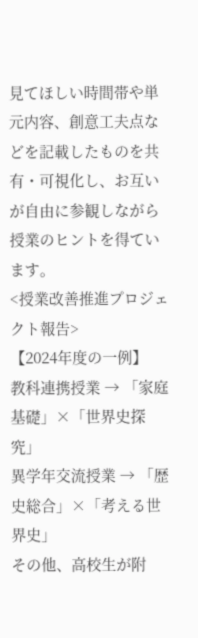見てほしい時間帯や単元内容、創意工夫点などを記載したものを共有・可視化し、お互いが自由に参観しながら授業のヒントを得ています。
<授業改善推進プロジェクト報告>
【2024年度の一例】
教科連携授業 → 「家庭基礎」×「世界史探究」
異学年交流授業 → 「歴史総合」×「考える世界史」
その他、高校生が附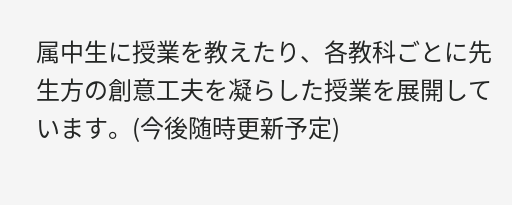属中生に授業を教えたり、各教科ごとに先生方の創意工夫を凝らした授業を展開しています。(今後随時更新予定)